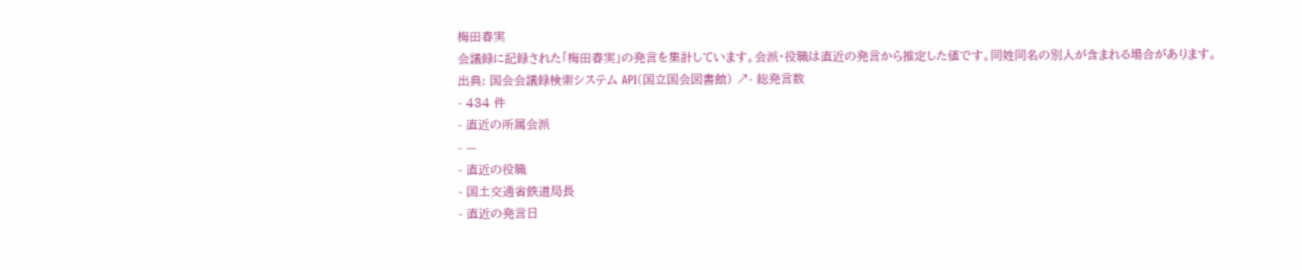梅田春実
会議録に記録された「梅田春実」の発言を集計しています。会派・役職は直近の発言から推定した値です。同姓同名の別人が含まれる場合があります。
出典: 国会会議録検索システム API(国立国会図書館) ↗- 総発言数
- 434 件
- 直近の所属会派
- —
- 直近の役職
- 国土交通省鉄道局長
- 直近の発言日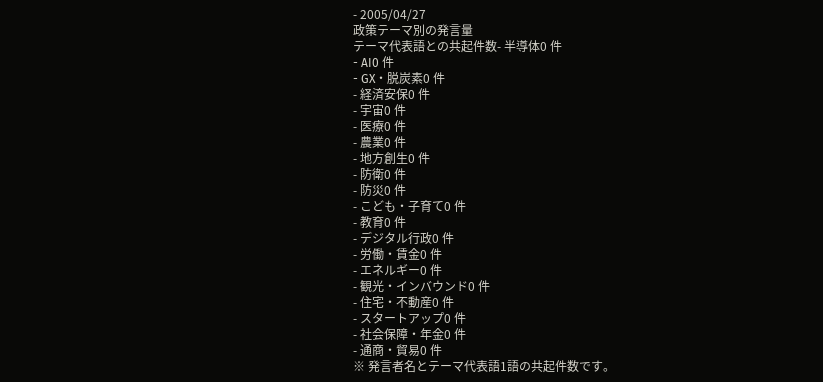- 2005/04/27
政策テーマ別の発言量
テーマ代表語との共起件数- 半導体0 件
- AI0 件
- GX・脱炭素0 件
- 経済安保0 件
- 宇宙0 件
- 医療0 件
- 農業0 件
- 地方創生0 件
- 防衛0 件
- 防災0 件
- こども・子育て0 件
- 教育0 件
- デジタル行政0 件
- 労働・賃金0 件
- エネルギー0 件
- 観光・インバウンド0 件
- 住宅・不動産0 件
- スタートアップ0 件
- 社会保障・年金0 件
- 通商・貿易0 件
※ 発言者名とテーマ代表語1語の共起件数です。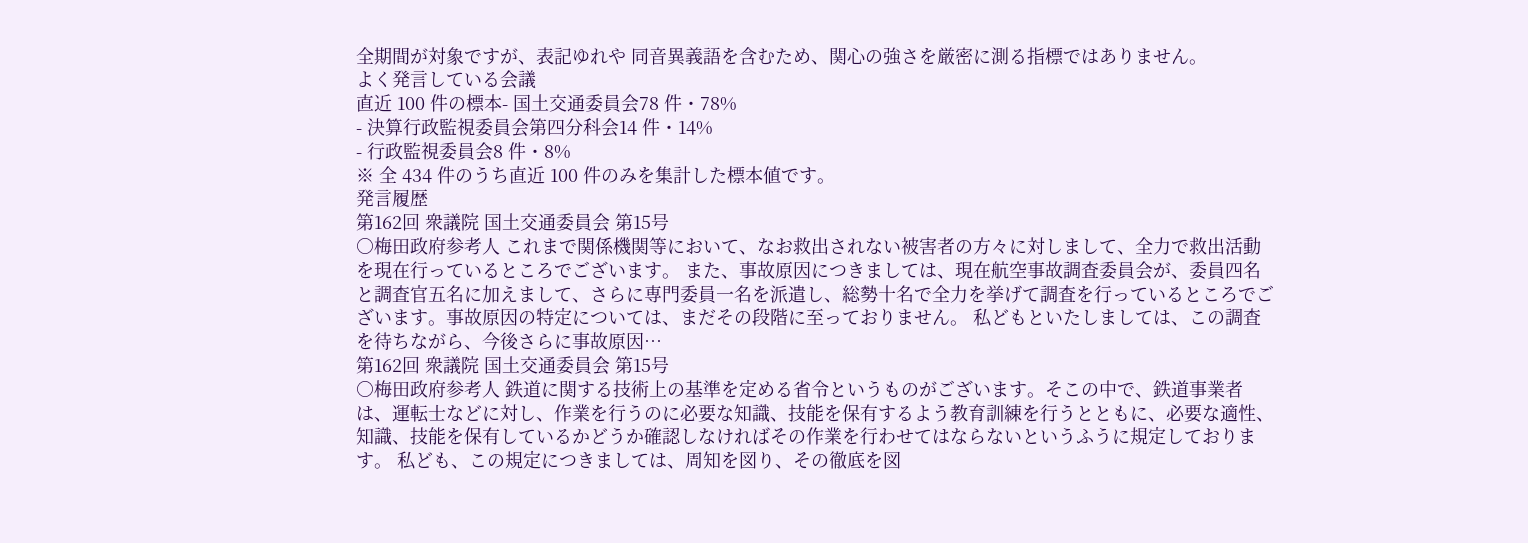全期間が対象ですが、表記ゆれや 同音異義語を含むため、関心の強さを厳密に測る指標ではありません。
よく発言している会議
直近 100 件の標本- 国土交通委員会78 件・78%
- 決算行政監視委員会第四分科会14 件・14%
- 行政監視委員会8 件・8%
※ 全 434 件のうち直近 100 件のみを集計した標本値です。
発言履歴
第162回 衆議院 国土交通委員会 第15号
○梅田政府参考人 これまで関係機関等において、なお救出されない被害者の方々に対しまして、全力で救出活動を現在行っているところでございます。 また、事故原因につきましては、現在航空事故調査委員会が、委員四名と調査官五名に加えまして、さらに専門委員一名を派遣し、総勢十名で全力を挙げて調査を行っているところでございます。事故原因の特定については、まだその段階に至っておりません。 私どもといたしましては、この調査を待ちながら、今後さらに事故原因…
第162回 衆議院 国土交通委員会 第15号
○梅田政府参考人 鉄道に関する技術上の基準を定める省令というものがございます。そこの中で、鉄道事業者は、運転士などに対し、作業を行うのに必要な知識、技能を保有するよう教育訓練を行うとともに、必要な適性、知識、技能を保有しているかどうか確認しなければその作業を行わせてはならないというふうに規定しております。 私ども、この規定につきましては、周知を図り、その徹底を図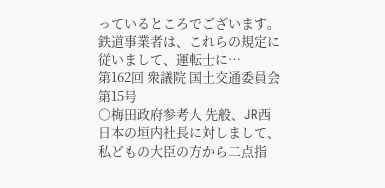っているところでございます。鉄道事業者は、これらの規定に従いまして、運転士に…
第162回 衆議院 国土交通委員会 第15号
○梅田政府参考人 先般、JR西日本の垣内社長に対しまして、私どもの大臣の方から二点指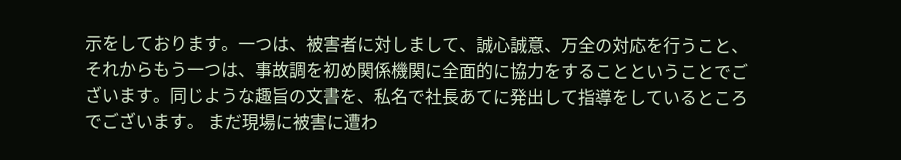示をしております。一つは、被害者に対しまして、誠心誠意、万全の対応を行うこと、それからもう一つは、事故調を初め関係機関に全面的に協力をすることということでございます。同じような趣旨の文書を、私名で社長あてに発出して指導をしているところでございます。 まだ現場に被害に遭わ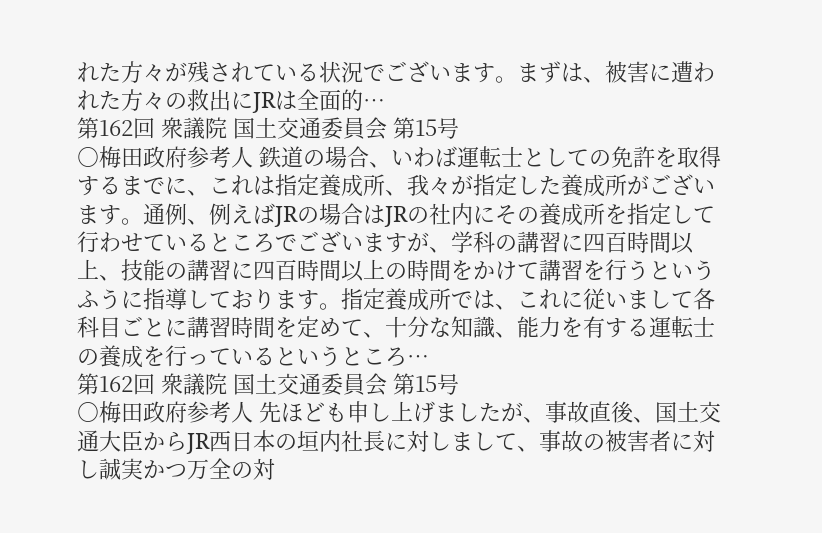れた方々が残されている状況でございます。まずは、被害に遭われた方々の救出にJRは全面的…
第162回 衆議院 国土交通委員会 第15号
○梅田政府参考人 鉄道の場合、いわば運転士としての免許を取得するまでに、これは指定養成所、我々が指定した養成所がございます。通例、例えばJRの場合はJRの社内にその養成所を指定して行わせているところでございますが、学科の講習に四百時間以上、技能の講習に四百時間以上の時間をかけて講習を行うというふうに指導しております。指定養成所では、これに従いまして各科目ごとに講習時間を定めて、十分な知識、能力を有する運転士の養成を行っているというところ…
第162回 衆議院 国土交通委員会 第15号
○梅田政府参考人 先ほども申し上げましたが、事故直後、国土交通大臣からJR西日本の垣内社長に対しまして、事故の被害者に対し誠実かつ万全の対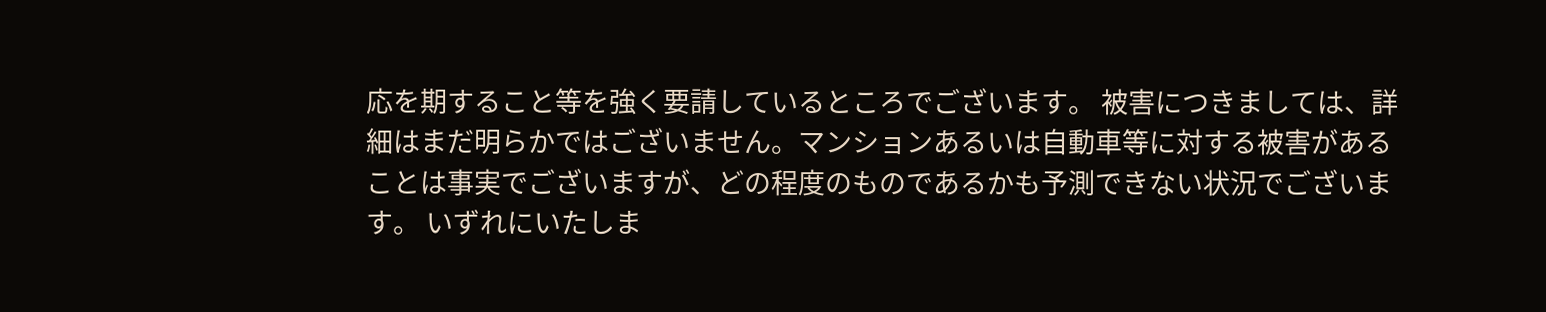応を期すること等を強く要請しているところでございます。 被害につきましては、詳細はまだ明らかではございません。マンションあるいは自動車等に対する被害があることは事実でございますが、どの程度のものであるかも予測できない状況でございます。 いずれにいたしま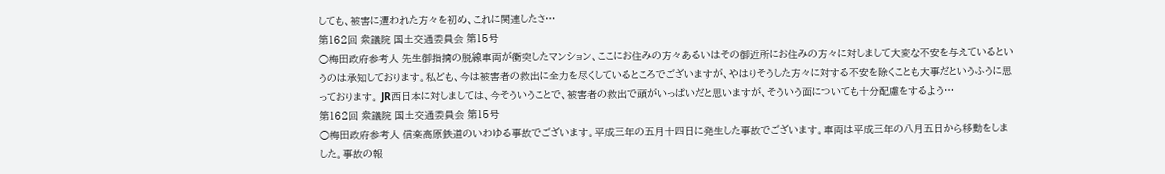しても、被害に遭われた方々を初め、これに関連したさ…
第162回 衆議院 国土交通委員会 第15号
○梅田政府参考人 先生御指摘の脱線車両が衝突したマンション、ここにお住みの方々あるいはその御近所にお住みの方々に対しまして大変な不安を与えているというのは承知しております。私ども、今は被害者の救出に全力を尽くしているところでございますが、やはりそうした方々に対する不安を除くことも大事だというふうに思っております。 JR西日本に対しましては、今そういうことで、被害者の救出で頭がいっぱいだと思いますが、そういう面についても十分配慮をするよう…
第162回 衆議院 国土交通委員会 第15号
○梅田政府参考人 信楽高原鉄道のいわゆる事故でございます。平成三年の五月十四日に発生した事故でございます。車両は平成三年の八月五日から移動をしました。事故の報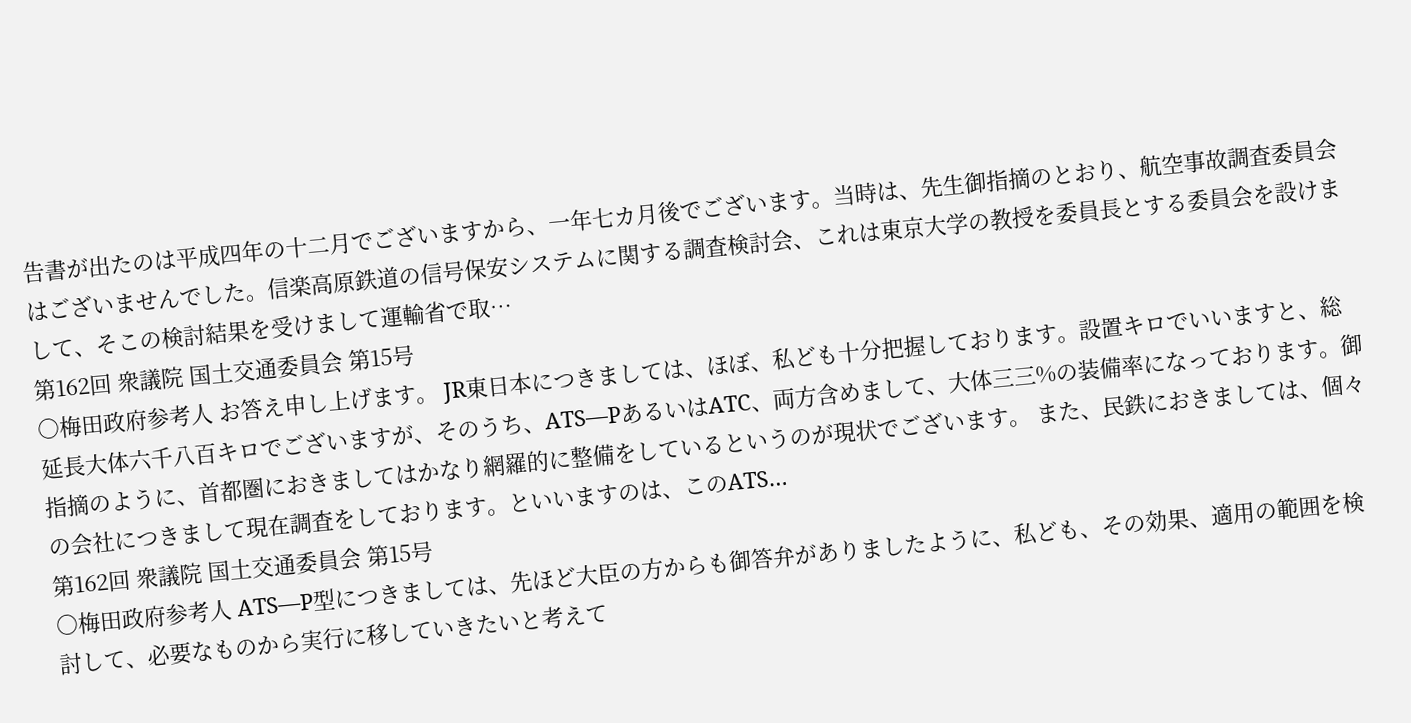告書が出たのは平成四年の十二月でございますから、一年七カ月後でございます。当時は、先生御指摘のとおり、航空事故調査委員会はございませんでした。信楽高原鉄道の信号保安システムに関する調査検討会、これは東京大学の教授を委員長とする委員会を設けまして、そこの検討結果を受けまして運輸省で取…
第162回 衆議院 国土交通委員会 第15号
○梅田政府参考人 お答え申し上げます。 JR東日本につきましては、ほぼ、私ども十分把握しております。設置キロでいいますと、総延長大体六千八百キロでございますが、そのうち、ATS—PあるいはATC、両方含めまして、大体三三%の装備率になっております。御指摘のように、首都圏におきましてはかなり網羅的に整備をしているというのが現状でございます。 また、民鉄におきましては、個々の会社につきまして現在調査をしております。といいますのは、このATS…
第162回 衆議院 国土交通委員会 第15号
○梅田政府参考人 ATS—P型につきましては、先ほど大臣の方からも御答弁がありましたように、私ども、その効果、適用の範囲を検討して、必要なものから実行に移していきたいと考えて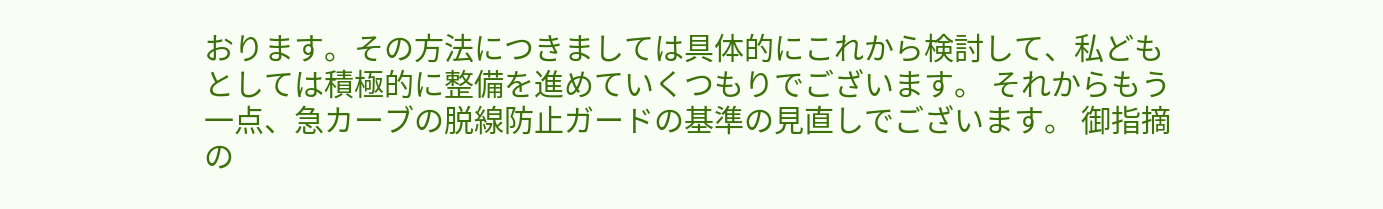おります。その方法につきましては具体的にこれから検討して、私どもとしては積極的に整備を進めていくつもりでございます。 それからもう一点、急カーブの脱線防止ガードの基準の見直しでございます。 御指摘の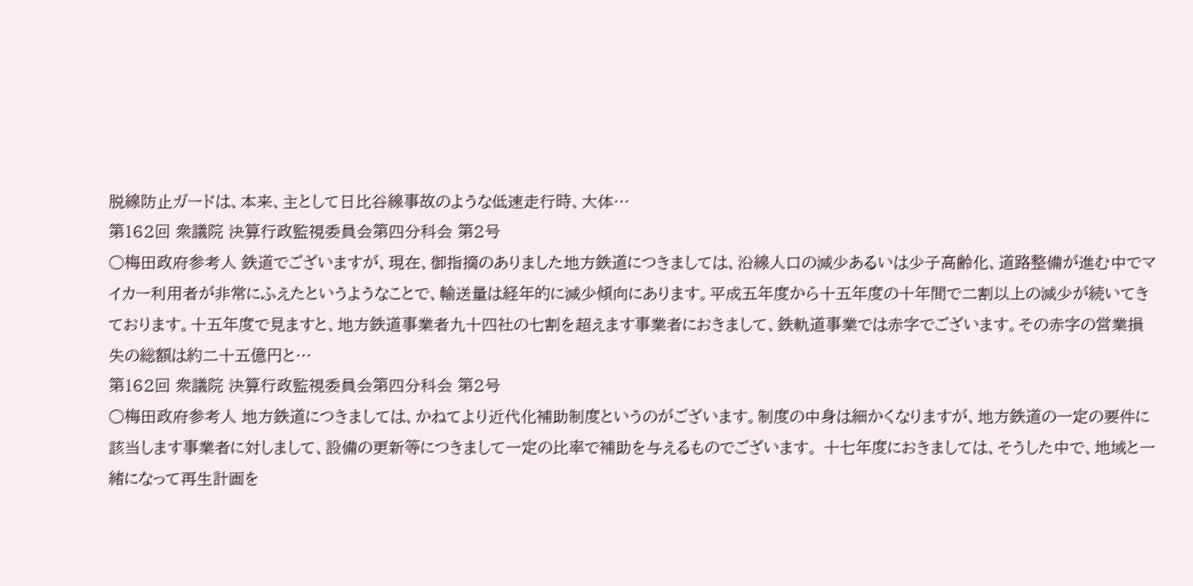脱線防止ガードは、本来、主として日比谷線事故のような低速走行時、大体…
第162回 衆議院 決算行政監視委員会第四分科会 第2号
○梅田政府参考人 鉄道でございますが、現在、御指摘のありました地方鉄道につきましては、沿線人口の減少あるいは少子高齢化、道路整備が進む中でマイカー利用者が非常にふえたというようなことで、輸送量は経年的に減少傾向にあります。平成五年度から十五年度の十年間で二割以上の減少が続いてきております。十五年度で見ますと、地方鉄道事業者九十四社の七割を超えます事業者におきまして、鉄軌道事業では赤字でございます。その赤字の営業損失の総額は約二十五億円と…
第162回 衆議院 決算行政監視委員会第四分科会 第2号
○梅田政府参考人 地方鉄道につきましては、かねてより近代化補助制度というのがございます。制度の中身は細かくなりますが、地方鉄道の一定の要件に該当します事業者に対しまして、設備の更新等につきまして一定の比率で補助を与えるものでございます。 十七年度におきましては、そうした中で、地域と一緒になって再生計画を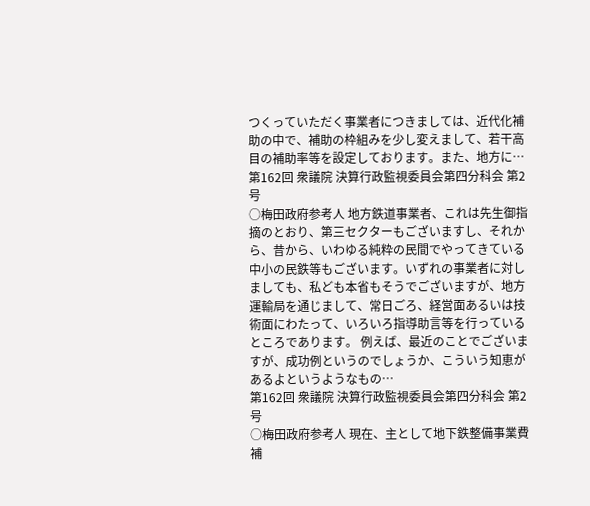つくっていただく事業者につきましては、近代化補助の中で、補助の枠組みを少し変えまして、若干高目の補助率等を設定しております。また、地方に…
第162回 衆議院 決算行政監視委員会第四分科会 第2号
○梅田政府参考人 地方鉄道事業者、これは先生御指摘のとおり、第三セクターもございますし、それから、昔から、いわゆる純粋の民間でやってきている中小の民鉄等もございます。いずれの事業者に対しましても、私ども本省もそうでございますが、地方運輸局を通じまして、常日ごろ、経営面あるいは技術面にわたって、いろいろ指導助言等を行っているところであります。 例えば、最近のことでございますが、成功例というのでしょうか、こういう知恵があるよというようなもの…
第162回 衆議院 決算行政監視委員会第四分科会 第2号
○梅田政府参考人 現在、主として地下鉄整備事業費補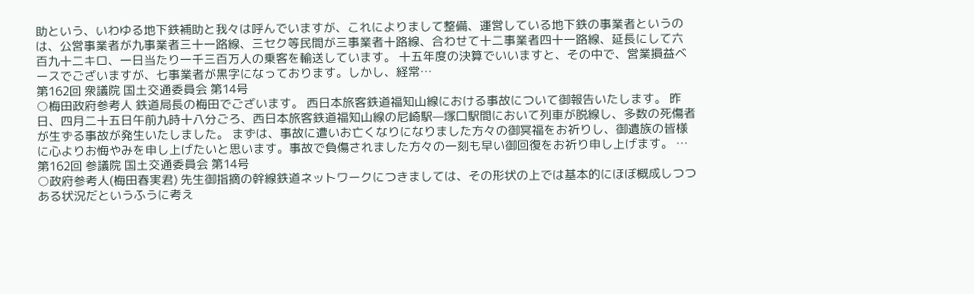助という、いわゆる地下鉄補助と我々は呼んでいますが、これによりまして整備、運営している地下鉄の事業者というのは、公営事業者が九事業者三十一路線、三セク等民間が三事業者十路線、合わせて十二事業者四十一路線、延長にして六百九十二キロ、一日当たり一千三百万人の乗客を輸送しています。 十五年度の決算でいいますと、その中で、営業損益ベースでございますが、七事業者が黒字になっております。しかし、経常…
第162回 衆議院 国土交通委員会 第14号
○梅田政府参考人 鉄道局長の梅田でございます。 西日本旅客鉄道福知山線における事故について御報告いたします。 昨日、四月二十五日午前九時十八分ごろ、西日本旅客鉄道福知山線の尼崎駅—塚口駅間において列車が脱線し、多数の死傷者が生ずる事故が発生いたしました。 まずは、事故に遭いお亡くなりになりました方々の御冥福をお祈りし、御遺族の皆様に心よりお悔やみを申し上げたいと思います。事故で負傷されました方々の一刻も早い御回復をお祈り申し上げます。 …
第162回 参議院 国土交通委員会 第14号
○政府参考人(梅田春実君) 先生御指摘の幹線鉄道ネットワークにつきましては、その形状の上では基本的にほぼ概成しつつある状況だというふうに考え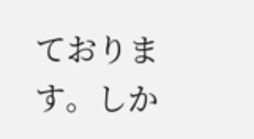ております。しか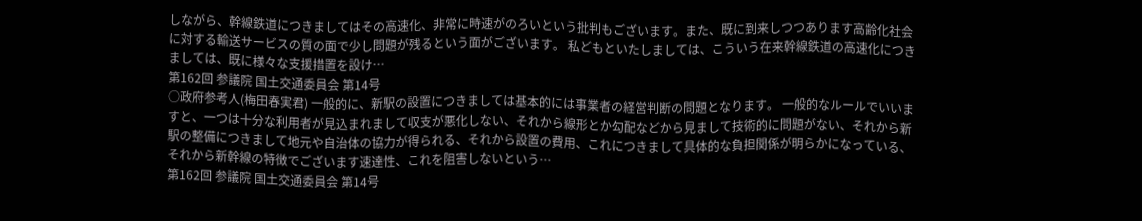しながら、幹線鉄道につきましてはその高速化、非常に時速がのろいという批判もございます。また、既に到来しつつあります高齢化社会に対する輸送サービスの質の面で少し問題が残るという面がございます。 私どもといたしましては、こういう在来幹線鉄道の高速化につきましては、既に様々な支援措置を設け…
第162回 参議院 国土交通委員会 第14号
○政府参考人(梅田春実君) 一般的に、新駅の設置につきましては基本的には事業者の経営判断の問題となります。 一般的なルールでいいますと、一つは十分な利用者が見込まれまして収支が悪化しない、それから線形とか勾配などから見まして技術的に問題がない、それから新駅の整備につきまして地元や自治体の協力が得られる、それから設置の費用、これにつきまして具体的な負担関係が明らかになっている、それから新幹線の特徴でございます速達性、これを阻害しないという…
第162回 参議院 国土交通委員会 第14号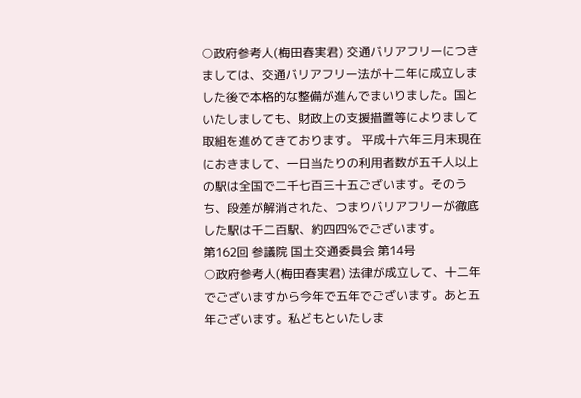○政府参考人(梅田春実君) 交通バリアフリーにつきましては、交通バリアフリー法が十二年に成立しました後で本格的な整備が進んでまいりました。国といたしましても、財政上の支援措置等によりまして取組を進めてきております。 平成十六年三月末現在におきまして、一日当たりの利用者数が五千人以上の駅は全国で二千七百三十五ございます。そのうち、段差が解消された、つまりバリアフリーが徹底した駅は千二百駅、約四四%でございます。
第162回 参議院 国土交通委員会 第14号
○政府参考人(梅田春実君) 法律が成立して、十二年でございますから今年で五年でございます。あと五年ございます。私どもといたしま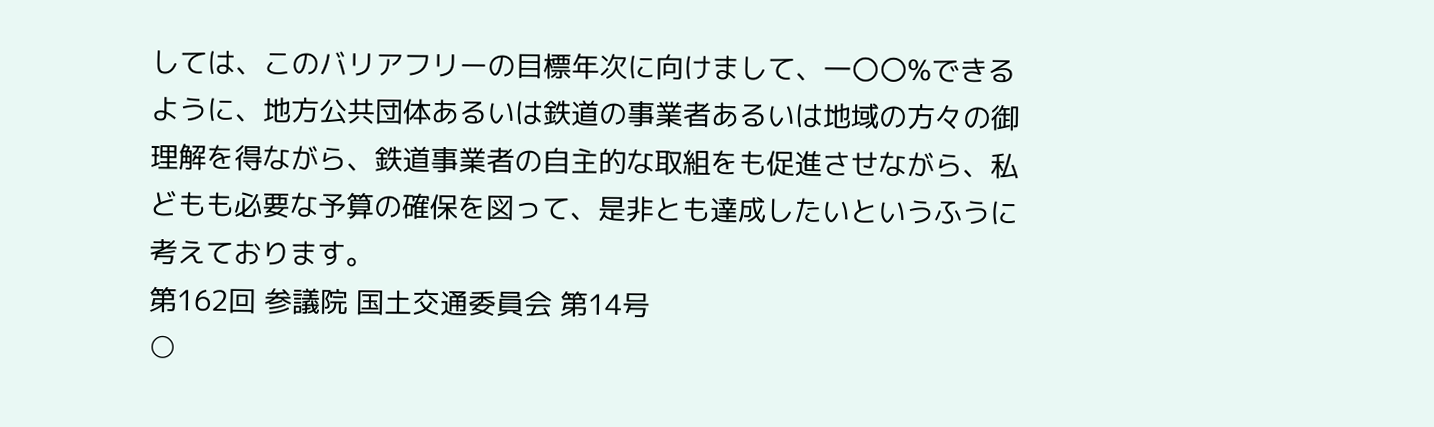しては、このバリアフリーの目標年次に向けまして、一〇〇%できるように、地方公共団体あるいは鉄道の事業者あるいは地域の方々の御理解を得ながら、鉄道事業者の自主的な取組をも促進させながら、私どもも必要な予算の確保を図って、是非とも達成したいというふうに考えております。
第162回 参議院 国土交通委員会 第14号
○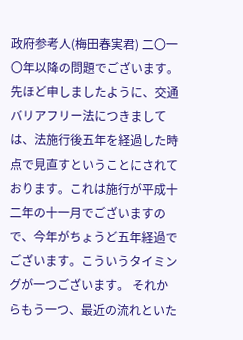政府参考人(梅田春実君) 二〇一〇年以降の問題でございます。 先ほど申しましたように、交通バリアフリー法につきましては、法施行後五年を経過した時点で見直すということにされております。これは施行が平成十二年の十一月でございますので、今年がちょうど五年経過でございます。こういうタイミングが一つございます。 それからもう一つ、最近の流れといた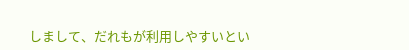しまして、だれもが利用しやすいとい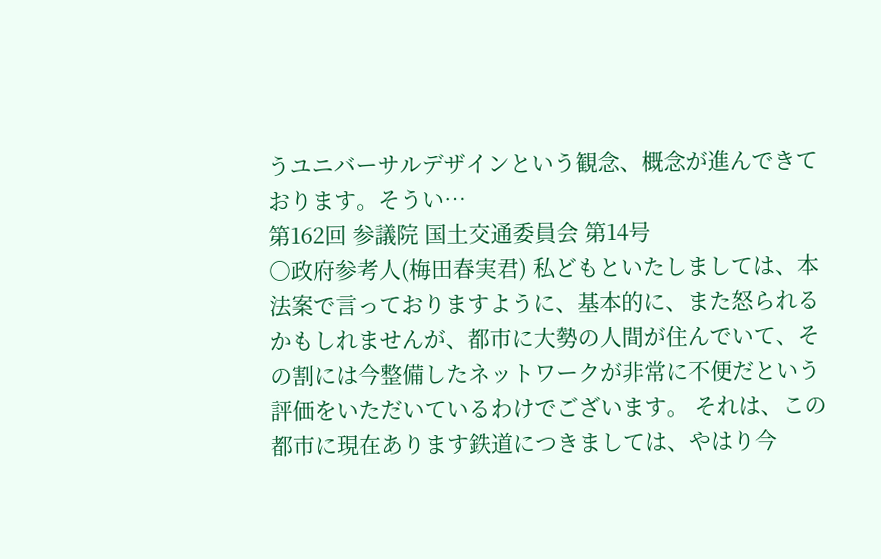うユニバーサルデザインという観念、概念が進んできております。そうい…
第162回 参議院 国土交通委員会 第14号
○政府参考人(梅田春実君) 私どもといたしましては、本法案で言っておりますように、基本的に、また怒られるかもしれませんが、都市に大勢の人間が住んでいて、その割には今整備したネットワークが非常に不便だという評価をいただいているわけでございます。 それは、この都市に現在あります鉄道につきましては、やはり今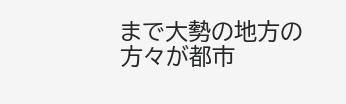まで大勢の地方の方々が都市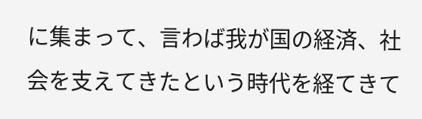に集まって、言わば我が国の経済、社会を支えてきたという時代を経てきて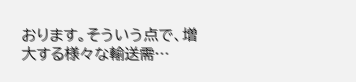おります。そういう点で、増大する様々な輸送需…